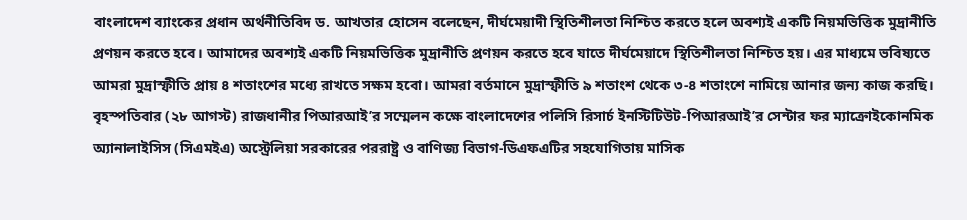বাংলাদেশ ব্যাংকের প্রধান অর্থনীতিবিদ ড. আখতার হোসেন বলেছেন, দীর্ঘমেয়াদী স্থিতিশীলতা নিশ্চিত করতে হলে অবশ্যই একটি নিয়মভিত্তিক মুদ্রানীতি প্রণয়ন করতে হবে। আমাদের অবশ্যই একটি নিয়মভিত্তিক মুদ্রানীতি প্রণয়ন করতে হবে যাতে দীর্ঘমেয়াদে স্থিতিশীলতা নিশ্চিত হয়। এর মাধ্যমে ভবিষ্যতে আমরা মুদ্রাস্ফীতি প্রায় ৪ শতাংশের মধ্যে রাখতে সক্ষম হবো। আমরা বর্তমানে মুদ্রাস্ফীতি ৯ শতাংশ থেকে ৩-৪ শতাংশে নামিয়ে আনার জন্য কাজ করছি।
বৃহস্পতিবার (২৮ আগস্ট) রাজধানীর পিআরআই’র সম্মেলন কক্ষে বাংলাদেশের পলিসি রিসার্চ ইনস্টিটিউট-পিআরআই’র সেন্টার ফর ম্যাক্রোইকোনমিক অ্যানালাইসিস (সিএমইএ) অস্ট্রেলিয়া সরকারের পররাষ্ট্র ও বাণিজ্য বিভাগ-ডিএফএটির সহযোগিতায় মাসিক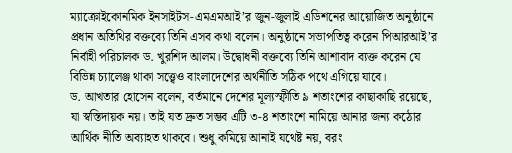ম্যাক্রোইকোনমিক ইনসাইটস-এমএমআই’র জুন-জুলাই এডিশনের আয়োজিত অনুষ্ঠানে প্রধান অতিথির বক্তব্যে তিনি এসব কথা বলেন। অনুষ্ঠানে সভাপতিত্ব করেন পিআরআই’র নির্বাহী পরিচালক ড. খুরশিদ আলম। উদ্বোধনী বক্তব্যে তিনি আশাবাদ ব্যক্ত করেন যে বিভিন্ন চ্যালেঞ্জ থাকা সত্ত্বেও বাংলাদেশের অর্থনীতি সঠিক পথে এগিয়ে যাবে।
ড. আখতার হোসেন বলেন, বর্তমানে দেশের মূল্যস্ফীতি ৯ শতাংশের কাছাকাছি রয়েছে, যা স্বস্তিদায়ক নয়। তাই যত দ্রুত সম্ভব এটি ৩-৪ শতাংশে নামিয়ে আনার জন্য কঠোর আর্থিক নীতি অব্যাহত থাকবে। শুধু কমিয়ে আনাই যথেষ্ট নয়, বরং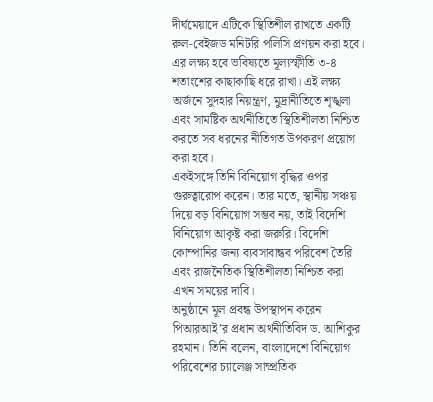দীর্ঘমেয়াদে এটিকে স্থিতিশীল রাখতে একটি রুল-বেইজড মনিটরি পলিসি প্রণয়ন করা হবে। এর লক্ষ্য হবে ভবিষ্যতে মূল্যস্ফীতি ৩-৪ শতাংশের কাছাকাছি ধরে রাখা। এই লক্ষ্য অর্জনে সুদহার নিয়ন্ত্রণ, মুদ্রানীতিতে শৃঙ্খলা এবং সামষ্টিক অর্থনীতিতে স্থিতিশীলতা নিশ্চিত করতে সব ধরনের নীতিগত উপকরণ প্রয়োগ করা হবে।
একইসঙ্গে তিনি বিনিয়োগ বৃদ্ধির ওপর গুরুত্বারোপ করেন। তার মতে, স্থানীয় সঞ্চয় দিয়ে বড় বিনিয়োগ সম্ভব নয়, তাই বিদেশি বিনিয়োগ আকৃষ্ট করা জরুরি। বিদেশি কোম্পানির জন্য ব্যবসাবান্ধব পরিবেশ তৈরি এবং রাজনৈতিক স্থিতিশীলতা নিশ্চিত করা এখন সময়ের দাবি।
অনুষ্ঠানে মূল প্রবন্ধ উপস্থাপন করেন পিআরআই’র প্রধান অর্থনীতিবিদ ড. আশিকুর রহমান। তিনি বলেন, বাংলাদেশে বিনিয়োগ পরিবেশের চ্যালেঞ্জ সাম্প্রতিক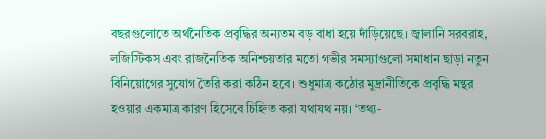বছরগুলোতে অর্থনৈতিক প্রবৃদ্ধির অন্যতম বড় বাধা হয়ে দাঁড়িয়েছে। জ্বালানি সরবরাহ, লজিস্টিকস এবং রাজনৈতিক অনিশ্চয়তার মতো গভীর সমস্যাগুলো সমাধান ছাড়া নতুন বিনিয়োগের সুযোগ তৈরি করা কঠিন হবে। শুধুমাত্র কঠোর মুদ্রানীতিকে প্রবৃদ্ধি মন্থর হওয়ার একমাত্র কারণ হিসেবে চিহ্নিত করা যথাযথ নয়। ‘তথ্য-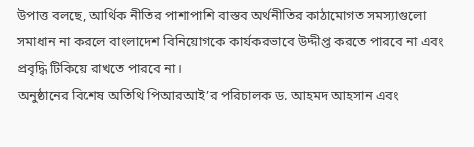উপাত্ত বলছে, আর্থিক নীতির পাশাপাশি বাস্তব অর্থনীতির কাঠামোগত সমস্যাগুলো সমাধান না করলে বাংলাদেশ বিনিয়োগকে কার্যকরভাবে উদ্দীপ্ত করতে পারবে না এবং প্রবৃদ্ধি টিকিয়ে রাখতে পারবে না।
অনুষ্ঠানের বিশেষ অতিথি পিআরআই’র পরিচালক ড. আহমদ আহসান এবং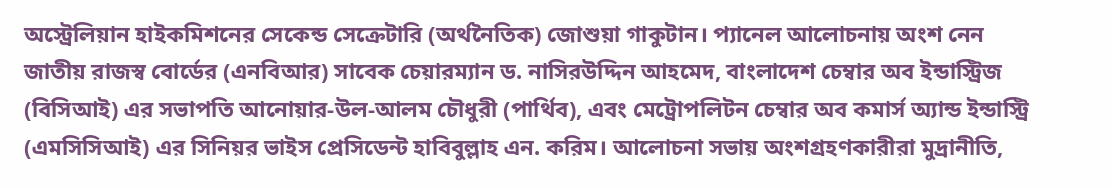অস্ট্রেলিয়ান হাইকমিশনের সেকেন্ড সেক্রেটারি (অর্থনৈতিক) জোশুয়া গাকুটান। প্যানেল আলোচনায় অংশ নেন জাতীয় রাজস্ব বোর্ডের (এনবিআর) সাবেক চেয়ারম্যান ড. নাসিরউদ্দিন আহমেদ, বাংলাদেশ চেম্বার অব ইন্ডাস্ট্রিজ (বিসিআই) এর সভাপতি আনোয়ার-উল-আলম চৌধুরী (পার্থিব), এবং মেট্রোপলিটন চেম্বার অব কমার্স অ্যান্ড ইন্ডাস্ট্রি (এমসিসিআই) এর সিনিয়র ভাইস প্রেসিডেন্ট হাবিবুল্লাহ এন. করিম। আলোচনা সভায় অংশগ্রহণকারীরা মুদ্রানীতি,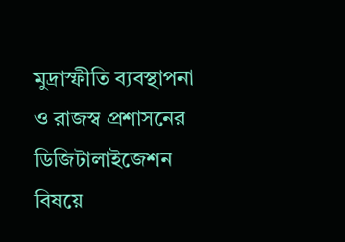মুদ্রাস্ফীতি ব্যবস্থাপনা ও রাজস্ব প্রশাসনের ডিজিটালাইজেশন বিষয়ে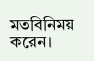মতবিনিময় করেন।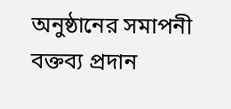অনুষ্ঠানের সমাপনী বক্তব্য প্রদান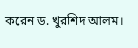করেন ড. খুরশিদ আলম।